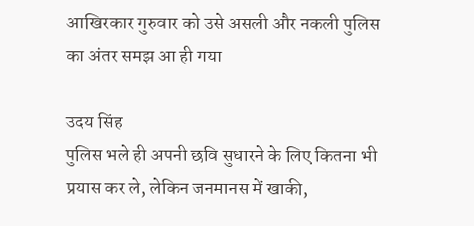आखिरकार गुरुवार को उसे असली और नकली पुलिस का अंतर समझ आ ही गया

उदय सिंह
पुलिस भले ही अपनी छवि सुधारने के लिए कितना भी प्रयास कर ले, लेकिन जनमानस में खाकी,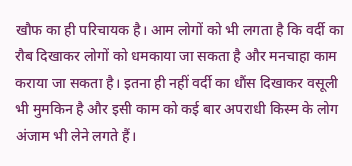खौफ का ही परिचायक है। आम लोगों को भी लगता है कि वर्दी का रौब दिखाकर लोगों को धमकाया जा सकता है और मनचाहा काम कराया जा सकता है। इतना ही नहीं वर्दी का धौंस दिखाकर वसूली भी मुमकिन है और इसी काम को कई बार अपराधी किस्म के लोग अंजाम भी लेने लगते हैं।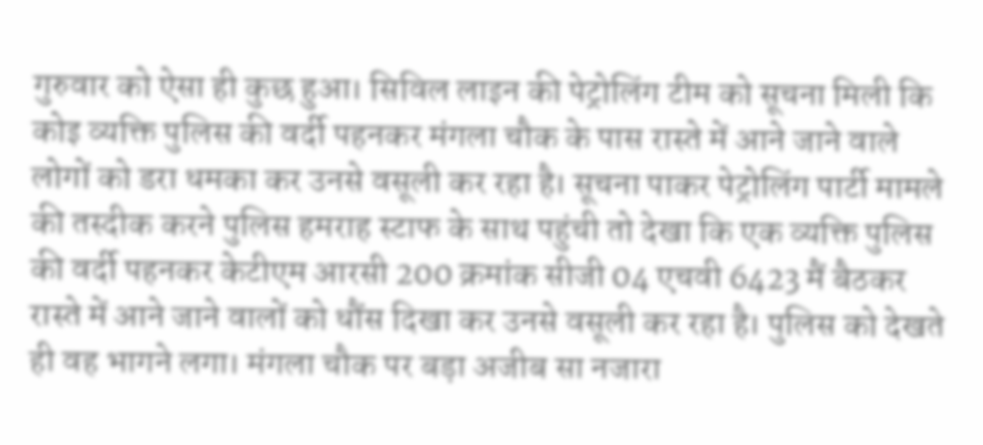गुरुवार को ऐसा ही कुछ हुआ। सिविल लाइन की पेट्रोलिंग टीम को सूचना मिली कि कोइ व्यक्ति पुलिस की वर्दी पहनकर मंगला चौक के पास रास्ते में आने जाने वाले लोगों को डरा धमका कर उनसे वसूली कर रहा है। सूचना पाकर पेट्रोलिंग पार्टी मामले की तस्दीक करने पुलिस हमराह स्टाफ के साथ पहुंची तो देखा कि एक व्यक्ति पुलिस की वर्दी पहनकर केटीएम आरसी 200 क्रमांक सीजी 04 एचवी 6423 मैं बैठकर रास्ते में आने जाने वालों को धौंस दिखा कर उनसे वसूली कर रहा है। पुलिस को देखते ही वह भागने लगा। मंगला चौक पर बड़ा अजीब सा नजारा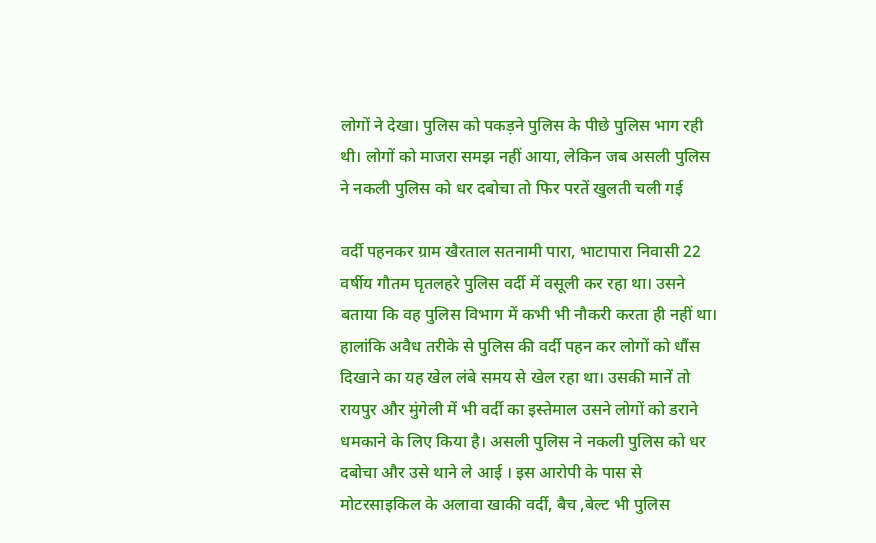लोगों ने देखा। पुलिस को पकड़ने पुलिस के पीछे पुलिस भाग रही थी। लोगों को माजरा समझ नहीं आया, लेकिन जब असली पुलिस ने नकली पुलिस को धर दबोचा तो फिर परतें खुलती चली गई

वर्दी पहनकर ग्राम खैरताल सतनामी पारा, भाटापारा निवासी 22 वर्षीय गौतम घृतलहरे पुलिस वर्दी में वसूली कर रहा था। उसने बताया कि वह पुलिस विभाग में कभी भी नौकरी करता ही नहीं था। हालांकि अवैध तरीके से पुलिस की वर्दी पहन कर लोगों को धौंस दिखाने का यह खेल लंबे समय से खेल रहा था। उसकी मानें तो रायपुर और मुंगेली में भी वर्दी का इस्तेमाल उसने लोगों को डराने धमकाने के लिए किया है। असली पुलिस ने नकली पुलिस को धर दबोचा और उसे थाने ले आई । इस आरोपी के पास से मोटरसाइकिल के अलावा खाकी वर्दी, बैच ,बेल्ट भी पुलिस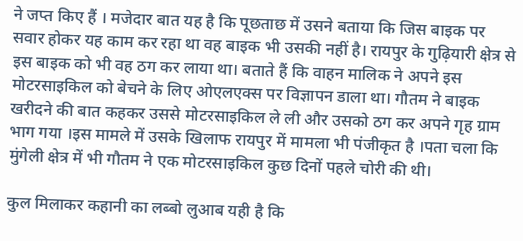ने जप्त किए हैं । मजेदार बात यह है कि पूछताछ में उसने बताया कि जिस बाइक पर सवार होकर यह काम कर रहा था वह बाइक भी उसकी नहीं है। रायपुर के गुढ़ियारी क्षेत्र से इस बाइक को भी वह ठग कर लाया था। बताते हैं कि वाहन मालिक ने अपने इस मोटरसाइकिल को बेचने के लिए ओएलएक्स पर विज्ञापन डाला था। गौतम ने बाइक खरीदने की बात कहकर उससे मोटरसाइकिल ले ली और उसको ठग कर अपने गृह ग्राम भाग गया ।इस मामले में उसके खिलाफ रायपुर में मामला भी पंजीकृत है ।पता चला कि मुंगेली क्षेत्र में भी गौतम ने एक मोटरसाइकिल कुछ दिनों पहले चोरी की थी।

कुल मिलाकर कहानी का लब्बो लुआब यही है कि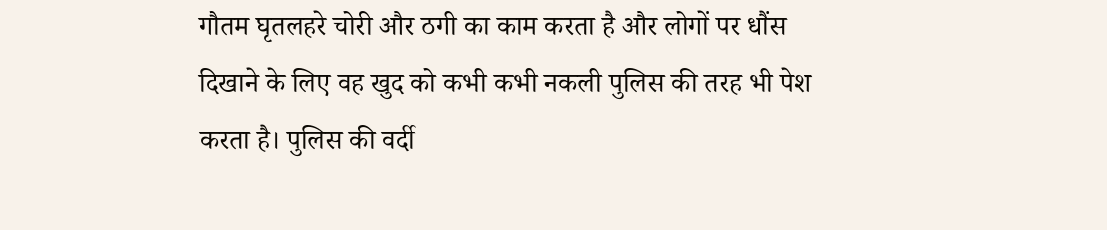गौतम घृतलहरे चोरी और ठगी का काम करता है और लोगों पर धौंस दिखाने के लिए वह खुद को कभी कभी नकली पुलिस की तरह भी पेश करता है। पुलिस की वर्दी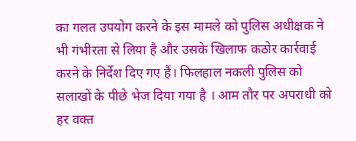का गलत उपयोग करने के इस मामले को पुलिस अधीक्षक ने भी गंभीरता से लिया है और उसके खिलाफ कठोर कार्रवाई करने के निर्देश दिए गए हैं। फिलहाल नकली पुलिस को सलाखों के पीछे भेज दिया गया है । आम तौर पर अपराधी को हर वक्त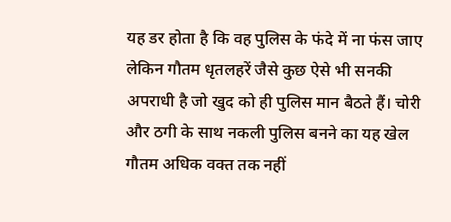यह डर होता है कि वह पुलिस के फंदे में ना फंस जाए लेकिन गौतम धृतलहरें जैसे कुछ ऐसे भी सनकी अपराधी है जो खुद को ही पुलिस मान बैठते हैं। चोरी और ठगी के साथ नकली पुलिस बनने का यह खेल गौतम अधिक वक्त तक नहीं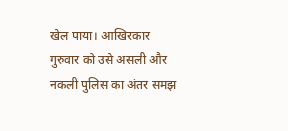खेल पाया। आखिरकार गुरुवार को उसे असली और नकली पुलिस का अंतर समझ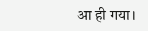आ ही गया।